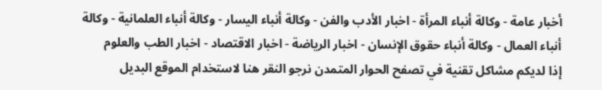أخبار عامة - وكالة أنباء المرأة - اخبار الأدب والفن - وكالة أنباء اليسار - وكالة أنباء العلمانية - وكالة أنباء العمال - وكالة أنباء حقوق الإنسان - اخبار الرياضة - اخبار الاقتصاد - اخبار الطب والعلوم
إذا لديكم مشاكل تقنية في تصفح الحوار المتمدن نرجو النقر هنا لاستخدام الموقع البديل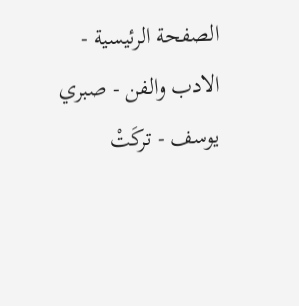الصفحة الرئيسية - الادب والفن - صبري يوسف - تركَتْ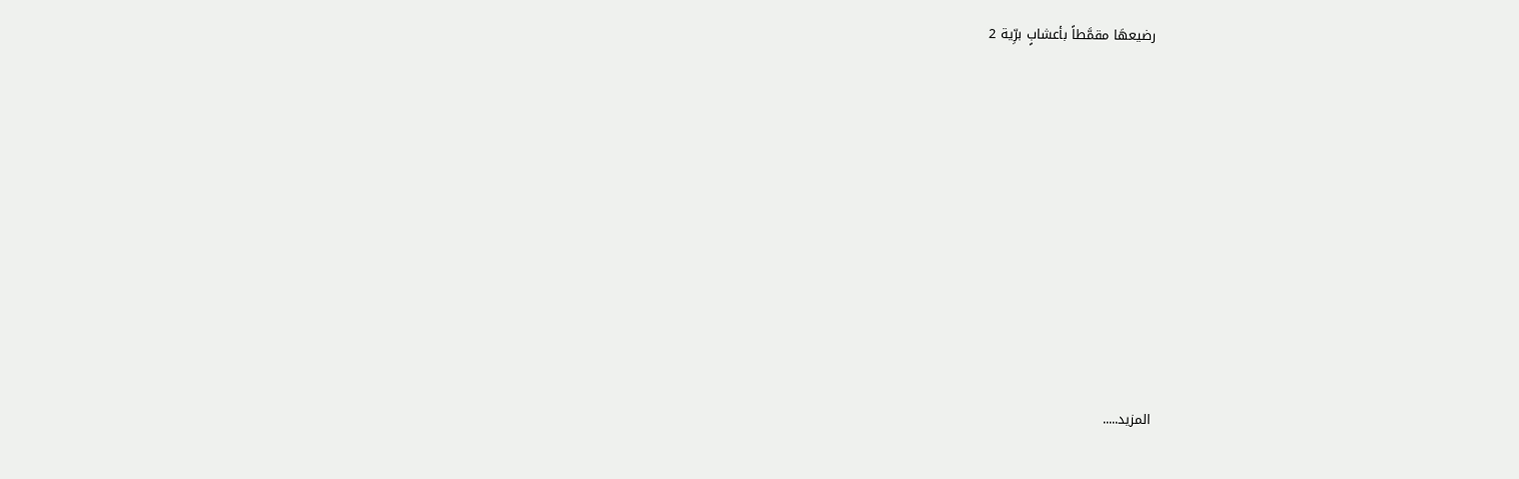رضيعهَا مقمَّطاً بأعشابٍ برِّية 2














المزيد.....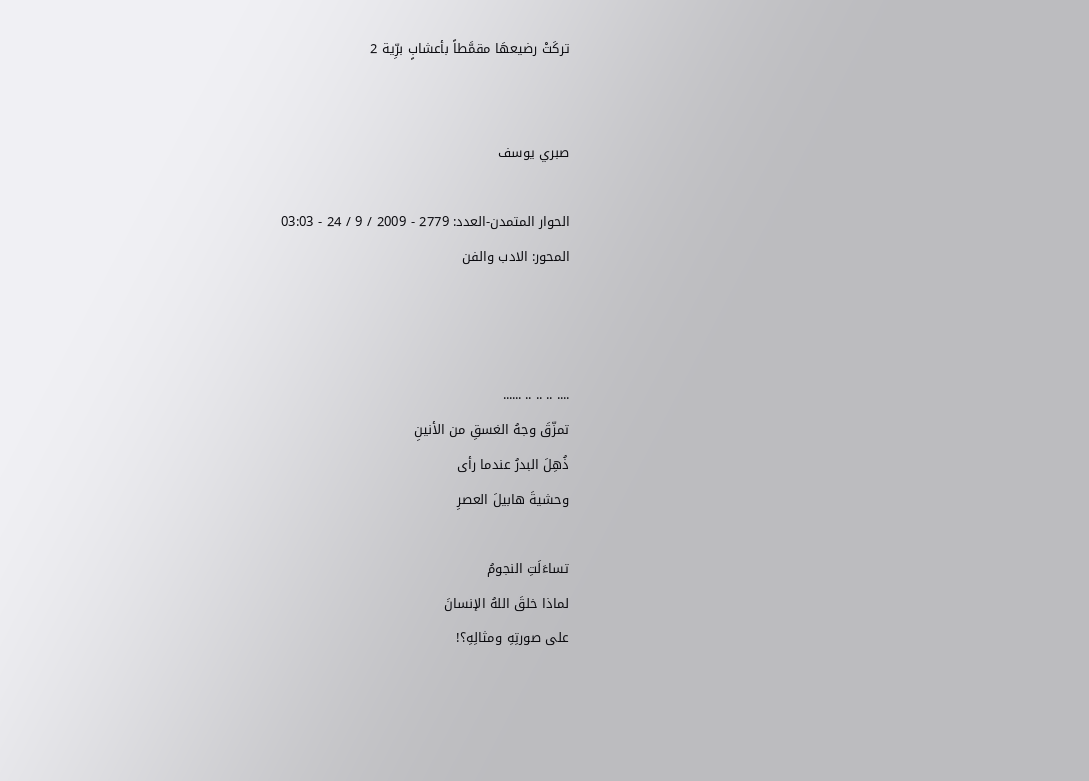تركَتْ رضيعهَا مقمَّطاً بأعشابٍ برِّية 2


صبري يوسف

الحوار المتمدن-العدد: 2779 - 2009 / 9 / 24 - 03:03
المحور: الادب والفن



.... .. .. .. ......
تمزّقَ وجهُ الغسقِ من الأنينِ
ذُهِلَ البدرُ عندما رأى
وحشيةَ هابيلَ العصرِ

تساءَلَتِ النجومُ
لماذا خلقَ اللهُ الإنسانَ
على صورتِهِ ومثالِهِ؟!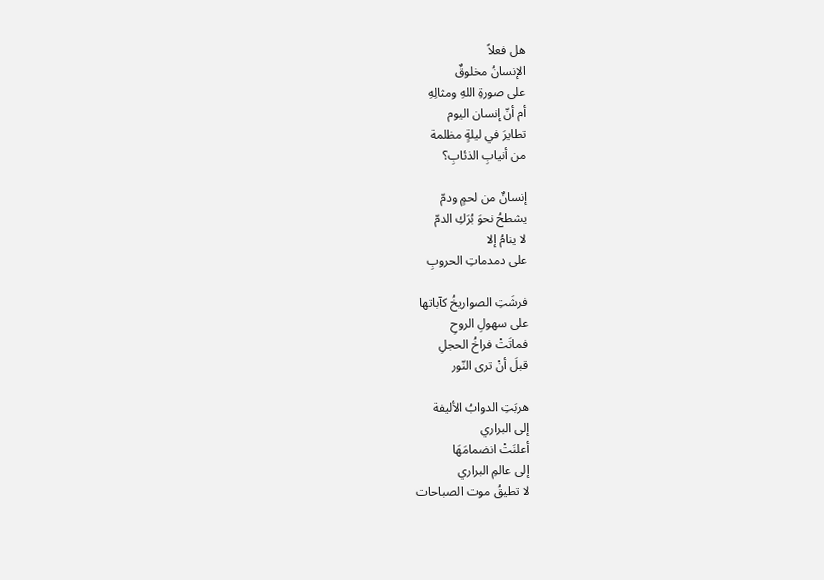هل فعلاً
الإنسانُ مخلوقٌ
على صورةِ اللهِ ومثالِهِ
أم أنّ إنسان اليوم
تطايرَ في ليلةٍ مظلمة
من أنيابِ الذئابِ؟

إنسانٌ من لحمٍ ودمّ
يشطحُ نحوَ بُرَكِ الدمّ
لا ينامُ إلا
على دمدماتِ الحروبِ

فرشَتِ الصواريخُ كآباتها
على سهولِ الروحِ
فماتَتْ فراخُ الحجلِ
قبلَ أنْ ترى النّور

هربَتِ الدوابُ الأليفة
إلى البراري
أعلنَتْ انضمامَهَا
إلى عالمِ البراري
لا تطيقُ موت الصباحات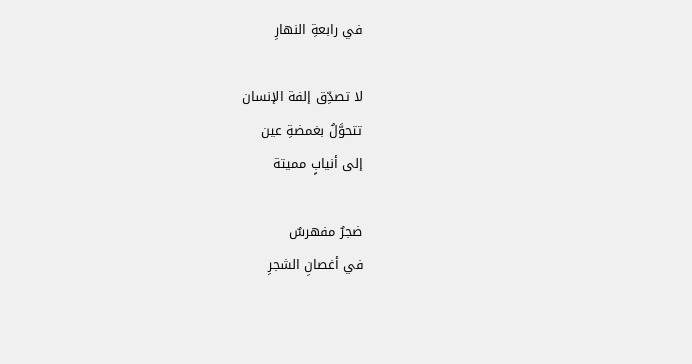في رابعةِ النهارِ

لا تصدِّق إلفة الإنسان
تتحوَّلُ بغمضةِ عين
إلى أنيابٍ مميتة

ضجرٌ مفهرسٌ
في أغصانِ الشجرِ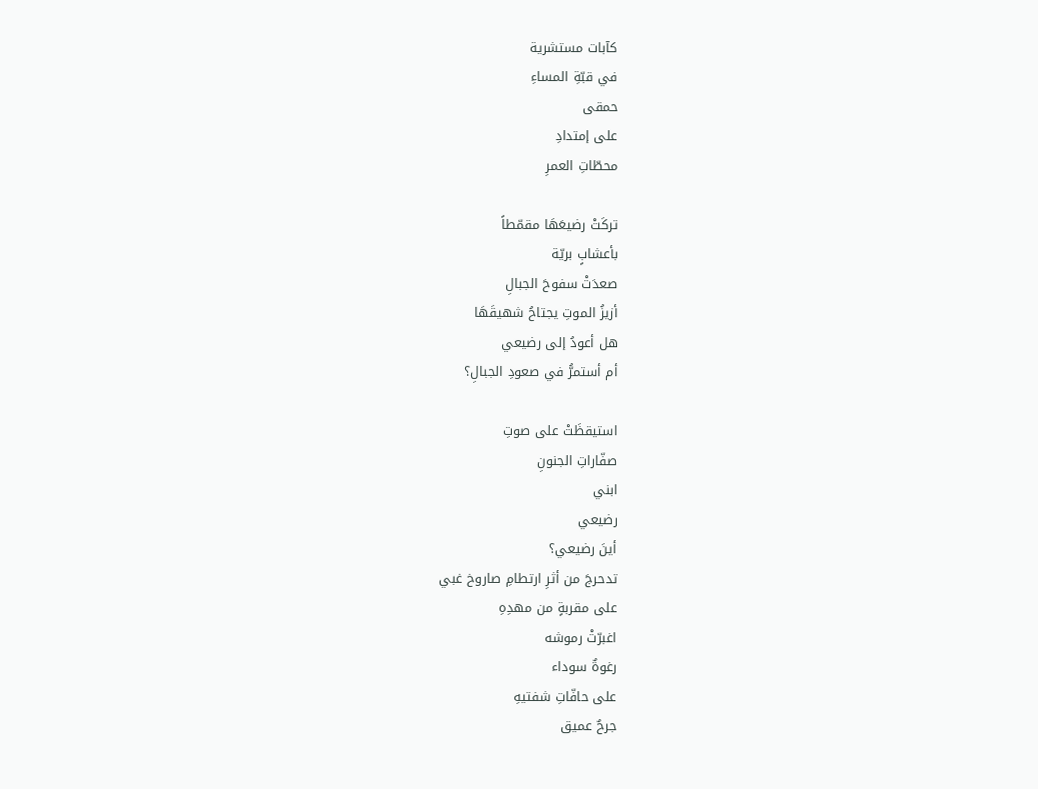كآبات مستشرية
في قبّةِ المساءِ
حمقى
على إمتدادِ
محطّاتِ العمرِ

تركَتْ رضيعَهَا مقمّطاً
بأعشابٍ بريّة
صعدَتْ سفوحَ الجبالِ
أزيزُ الموتِ يجتاحُ شهيقَهَا
هل أعودُ إلى رضيعي
أم أستمرُّ في صعودِ الجبالِ؟

استيقظَتْ على صوتِ
صفّاراتِ الجنونِ
ابني
رضيعي
أينَ رضيعي؟
تدحرجَ من أثرِ ارتطامِ صاروخ غبي
على مقربةٍ من مهدِهِ
اغبرّتْ رموشه
رغوةٌ سوداء
على حافّاتِ شفتيهِ
جرحٌ عميق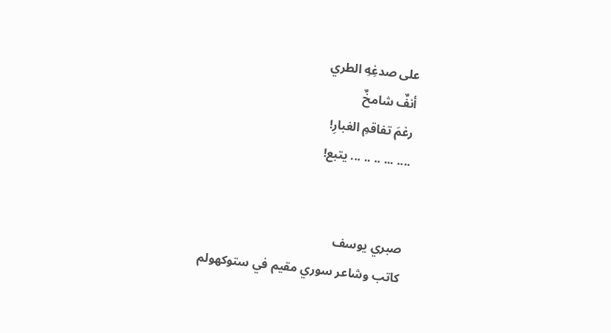على صدغِهِ الطري
أنفٌ شامخٌ
رغمَ تفاقمِ الغبارِ!
.... ... .. .. ... يتبع!


صبري يوسف
كاتب وشاعر سوري مقيم في ستوكهولم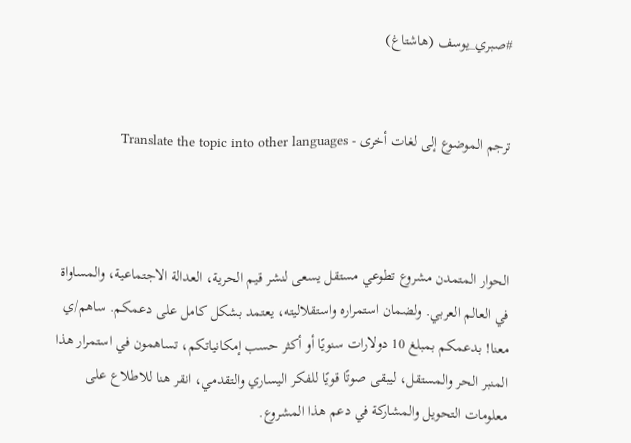#صبري_يوسف (هاشتاغ)


ترجم الموضوع إلى لغات أخرى - Translate the topic into other languages



الحوار المتمدن مشروع تطوعي مستقل يسعى لنشر قيم الحرية، العدالة الاجتماعية، والمساواة في العالم العربي. ولضمان استمراره واستقلاليته، يعتمد بشكل كامل على دعمكم. ساهم/ي معنا! بدعمكم بمبلغ 10 دولارات سنويًا أو أكثر حسب إمكانياتكم، تساهمون في استمرار هذا المنبر الحر والمستقل، ليبقى صوتًا قويًا للفكر اليساري والتقدمي، انقر هنا للاطلاع على معلومات التحويل والمشاركة في دعم هذا المشروع.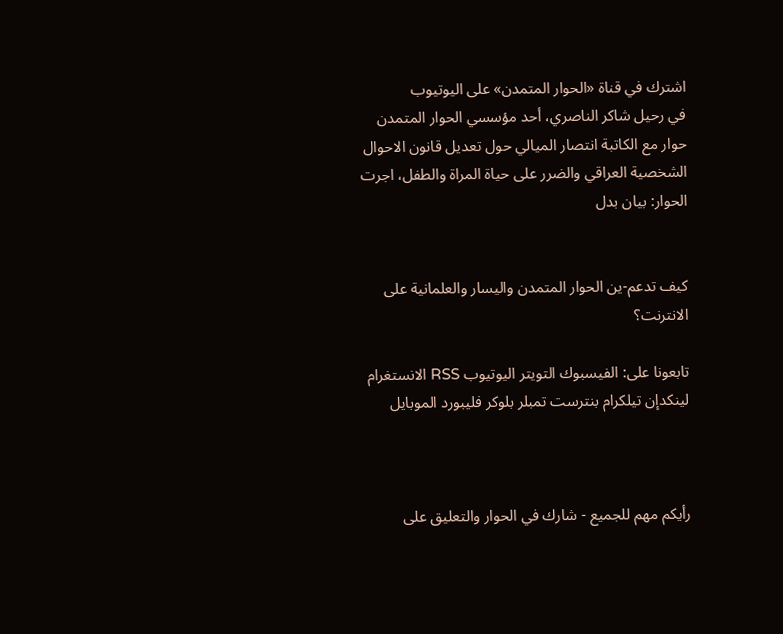اشترك في قناة «الحوار المتمدن» على اليوتيوب
في رحيل شاكر الناصري، أحد مؤسسي الحوار المتمدن
حوار مع الكاتبة انتصار الميالي حول تعديل قانون الاحوال الشخصية العراقي والضرر على حياة المراة والطفل، اجرت الحوار: بيان بدل


كيف تدعم-ين الحوار المتمدن واليسار والعلمانية على الانترنت؟

تابعونا على: الفيسبوك التويتر اليوتيوب RSS الانستغرام لينكدإن تيلكرام بنترست تمبلر بلوكر فليبورد الموبايل



رأيكم مهم للجميع - شارك في الحوار والتعليق على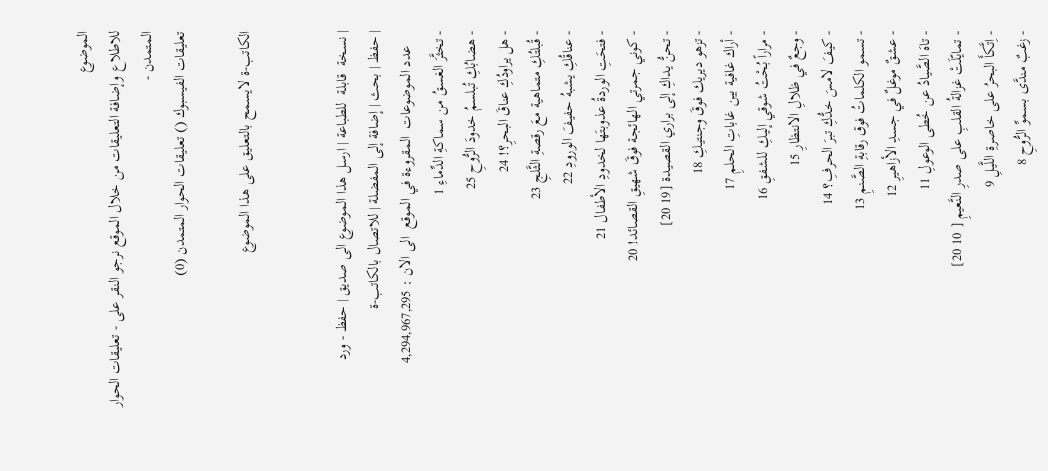الموضوع
للاطلاع وإضافة التعليقات من خلال الموقع نرجو النقر على - تعليقات الحوار المتمدن -
تعليقات الفيسبوك () تعليقات الحوار المتمدن (0)

الكاتب-ة لايسمح بالتعليق على هذا الموضوع


| نسخة  قابلة  للطباعة | ارسل هذا الموضوع الى صديق | حفظ - ورد
| حفظ | بحث | إضافة إلى المفضلة | للاتصال بالكاتب-ة
    عدد الموضوعات  المقروءة في الموقع  الى الان : 4,294,967,295
- تخثَّرَ الغسقُ من سماكةِ الدِّماءِ 1
- هضابُكِ تُبلسمُ خدودَ الرُّوحِ 25
- هل يراودُكِ عناقَ البحرِ؟! 24
- قُبلتُكِ متماهية معَ رقصةِ الثَّلجِ 23
- عناقُكِ يشبهُ حفيفَ الورودِ 22
- فتحَتِ الوردةُ عذوبتَها لخدودِ الأطفال 21
- كوني جمرتي الهائجة فوقَ شهيقِ القصائد! 20
- تحنُّ يداكِ إلى براري القصيدة [19 20]
- تزهو ديريك فوقَ وجنتيكِ 18
- أراك غافية بين غاباتِ الحلمِ 17
- مراراً بُحْتُ شوقي إليكِ للشفقِ 16
- وجعٌ في ظلالِ الانتظارِ 15
- كيفَ لامسَ خدُّكِ تبرَ الحرفِ؟ 14
- تسمو الكلماتُ فوق رقابةِ الصَّنمِ 13
- عشقٌ موغلٌ في جسدِ الأزاهيرِ 12
- تاهَ الصَّيادُ عن خُطى الوعولِ 11
- تمايّلَتْ غزالةُ القلبِ على صدرِ النَّعيمِ [ 10 20]
- اِتَّكأَ البحرُ على خاصرةِ اللَّيلِ 9
- زغبٌ مندَّى بسموِّ الرُّوحِ 8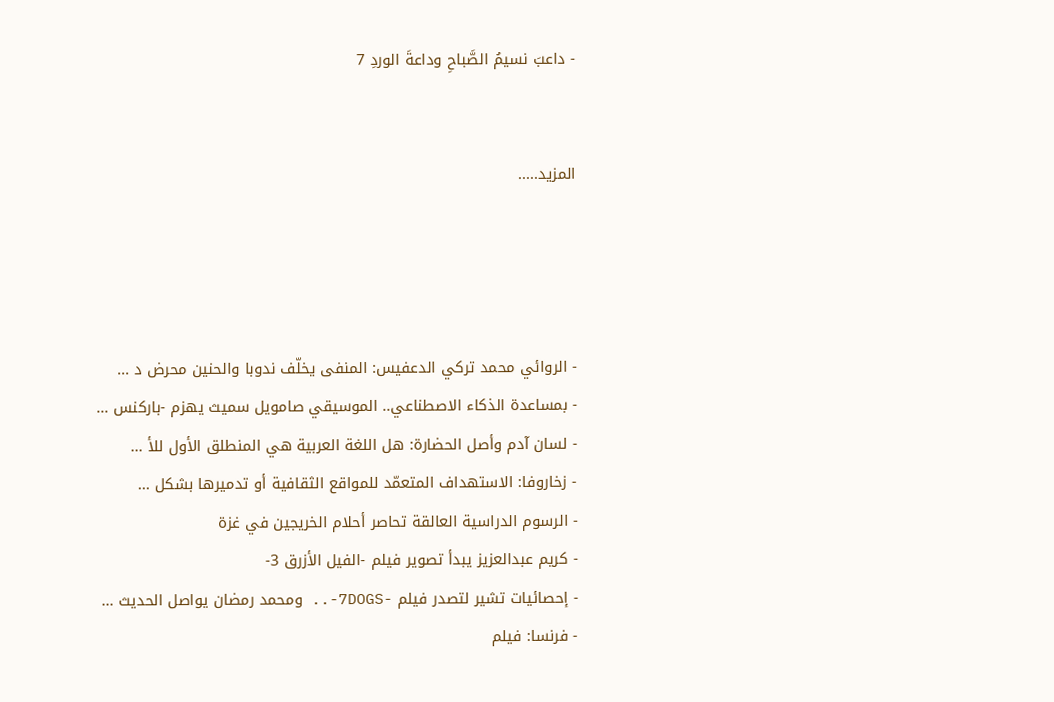- داعبَ نسيمُ الصَّباحِ وداعةَ الوردِ 7


المزيد.....




- الروائي محمد تركي الدعفيس: المنفى يخلّف ندوبا والحنين محرض د ...
- بمساعدة الذكاء الاصطناعي.. الموسيقي صامويل سميث يهزم -باركنس ...
- لسان آدم وأصل الحضارة: هل اللغة العربية هي المنطلق الأول للأ ...
- زخاروفا: الاستهداف المتعمّد للمواقع الثقافية أو تدميرها بشكل ...
- الرسوم الدراسية العالقة تحاصر أحلام الخريجين في غزة
- كريم عبدالعزيز يبدأ تصوير فيلم -الفيل الأزرق 3-
- إحصائيات تشير لتصدر فيلم -7DOGS-.. ومحمد رمضان يواصل الحديث ...
- فرنسا: فيلم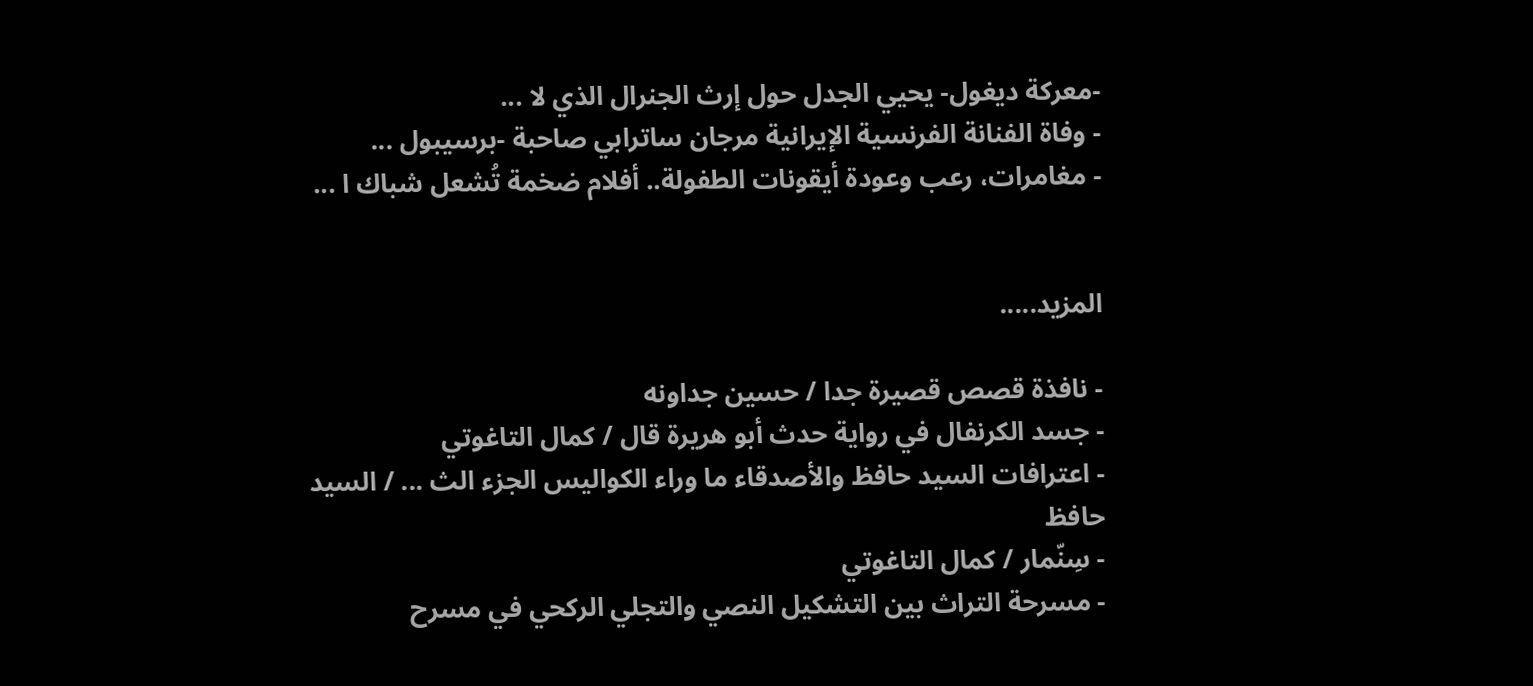-معركة ديغول- يحيي الجدل حول إرث الجنرال الذي لا ...
- وفاة الفنانة الفرنسية الإيرانية مرجان ساترابي صاحبة -برسيبول ...
- مغامرات، رعب وعودة أيقونات الطفولة.. أفلام ضخمة تُشعل شباك ا ...


المزيد.....

- نافذة قصص قصيرة جدا / حسين جداونه
- جسد الكرنفال في رواية حدث أبو هريرة قال / كمال التاغوتي
- اعترافات السيد حافظ والأصدقاء ما وراء الكواليس الجزء الث ... / السيد حافظ
- سِنّمار / كمال التاغوتي
- مسرحة التراث بين التشكيل النصي والتجلي الركحي في مسرح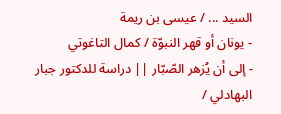السيد ... / عيسى بن ريمة
- يونان أو قهر النبوّة / كمال التاغوتي
- إلى أن يُزهر الصّبّار || دراسة للدكتور جبار البهادلي /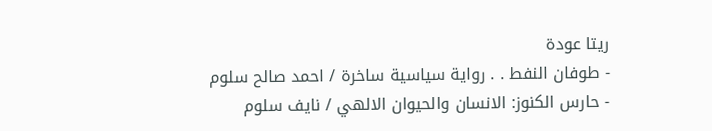ريتا عودة
- طوفان النفط . . رواية سياسية ساخرة / احمد صالح سلوم
- حارس الكنوز: الانسان والحيوان الالهي / نايف سلوم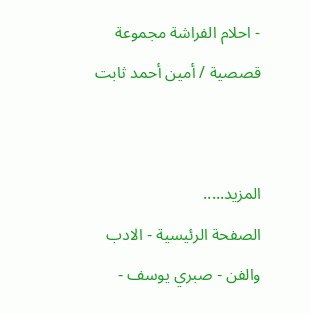- احلام الفراشة مجموعة قصصية / أمين أحمد ثابت


المزيد.....
الصفحة الرئيسية - الادب والفن - صبري يوسف -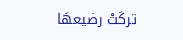تركَتْ رضيعهَا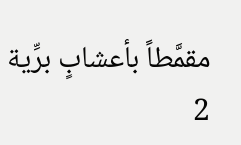مقمَّطاً بأعشابٍ برِّية 2